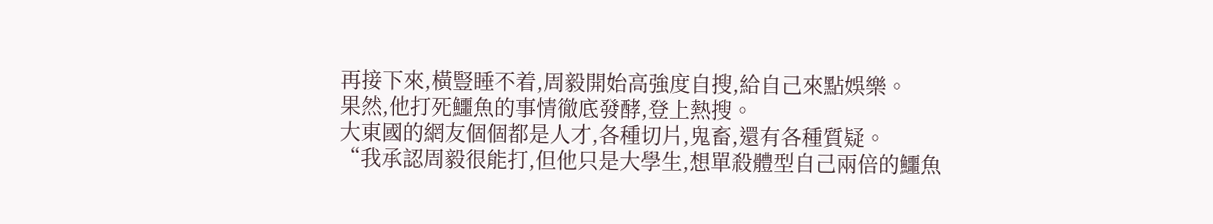再接下來,橫豎睡不着,周毅開始高強度自搜,給自己來點娛樂。
果然,他打死鱷魚的事情徹底發酵,登上熱搜。
大東國的網友個個都是人才,各種切片,鬼畜,還有各種質疑。
“我承認周毅很能打,但他只是大學生,想單殺體型自己兩倍的鱷魚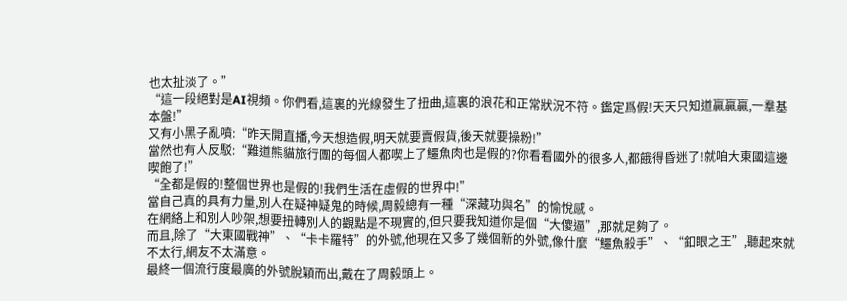也太扯淡了。”
“這一段絕對是AI視頻。你們看,這裏的光線發生了扭曲,這裏的浪花和正常狀況不符。鑑定爲假!天天只知道贏贏贏,一羣基本盤!”
又有小黑子亂噴:“昨天開直播,今天想造假,明天就要賣假貨,後天就要操粉!”
當然也有人反駁:“難道熊貓旅行團的每個人都喫上了鱷魚肉也是假的?你看看國外的很多人,都餓得昏迷了!就咱大東國這邊喫飽了!”
“全都是假的!整個世界也是假的!我們生活在虛假的世界中!”
當自己真的具有力量,別人在疑神疑鬼的時候,周毅總有一種“深藏功與名”的愉悅感。
在網絡上和別人吵架,想要扭轉別人的觀點是不現實的,但只要我知道你是個“大傻逼”,那就足夠了。
而且,除了“大東國戰神”、“卡卡羅特”的外號,他現在又多了幾個新的外號,像什麼“鱷魚殺手”、“釦眼之王”,聽起來就不太行,網友不太滿意。
最終一個流行度最廣的外號脫穎而出,戴在了周毅頭上。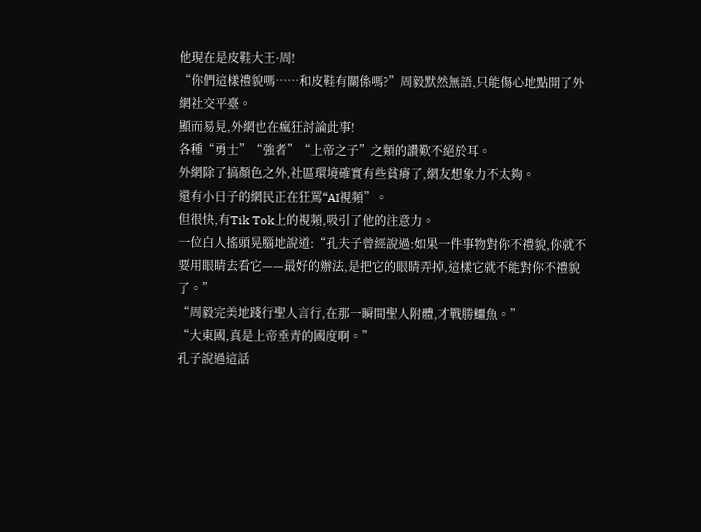他現在是皮鞋大王·周!
“你們這樣禮貌嗎……和皮鞋有關係嗎?”周毅默然無語,只能傷心地點開了外網社交平臺。
顯而易見,外網也在瘋狂討論此事!
各種“勇士”“強者”“上帝之子”之類的讚歎不絕於耳。
外網除了搞顏色之外,社區環境確實有些貧瘠了,網友想象力不太夠。
還有小日子的網民正在狂罵“AI視頻”。
但很快,有Tik Tok上的視頻,吸引了他的注意力。
一位白人搖頭晃腦地說道:“孔夫子曾經說過:如果一件事物對你不禮貌,你就不要用眼睛去看它——最好的辦法,是把它的眼睛弄掉,這樣它就不能對你不禮貌了。”
“周毅完美地踐行聖人言行,在那一瞬間聖人附體,才戰勝鱷魚。”
“大東國,真是上帝垂青的國度啊。”
孔子說過這話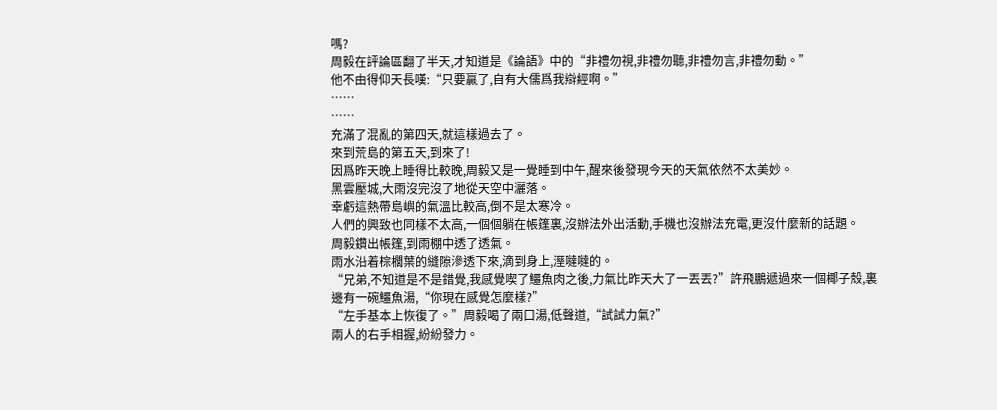嗎?
周毅在評論區翻了半天,才知道是《論語》中的“非禮勿視,非禮勿聽,非禮勿言,非禮勿動。”
他不由得仰天長嘆:“只要贏了,自有大儒爲我辯經啊。”
……
……
充滿了混亂的第四天,就這樣過去了。
來到荒島的第五天,到來了!
因爲昨天晚上睡得比較晚,周毅又是一覺睡到中午,醒來後發現今天的天氣依然不太美妙。
黑雲壓城,大雨沒完沒了地從天空中灑落。
幸虧這熱帶島嶼的氣溫比較高,倒不是太寒冷。
人們的興致也同樣不太高,一個個躺在帳篷裏,沒辦法外出活動,手機也沒辦法充電,更沒什麼新的話題。
周毅鑽出帳篷,到雨棚中透了透氣。
雨水沿着棕櫚葉的縫隙滲透下來,滴到身上,溼噠噠的。
“兄弟,不知道是不是錯覺,我感覺喫了鱷魚肉之後,力氣比昨天大了一丟丟?”許飛鵬遞過來一個椰子殼,裏邊有一碗鱷魚湯,“你現在感覺怎麼樣?”
“左手基本上恢復了。”周毅喝了兩口湯,低聲道,“試試力氣?”
兩人的右手相握,紛紛發力。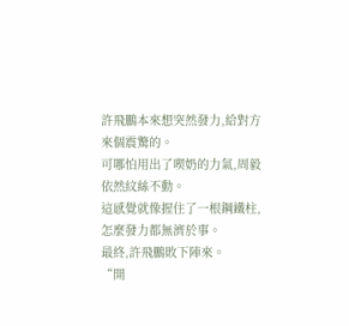許飛鵬本來想突然發力,給對方來個震驚的。
可哪怕用出了喫奶的力氣,周毅依然紋絲不動。
這感覺就像握住了一根鋼鐵柱,怎麼發力都無濟於事。
最終,許飛鵬敗下陣來。
“開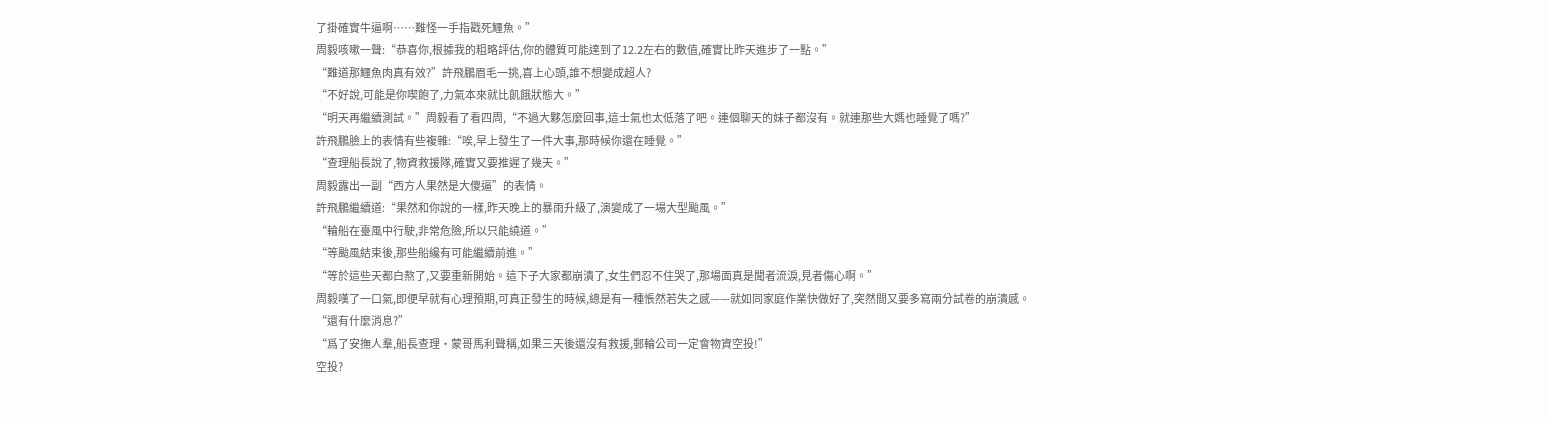了掛確實牛逼啊……難怪一手指戳死鱷魚。”
周毅咳嗽一聲:“恭喜你,根據我的粗略評估,你的體質可能達到了12.2左右的數值,確實比昨天進步了一點。”
“難道那鱷魚肉真有效?”許飛鵬眉毛一挑,喜上心頭,誰不想變成超人?
“不好說,可能是你喫飽了,力氣本來就比飢餓狀態大。”
“明天再繼續測試。”周毅看了看四周,“不過大夥怎麼回事,這士氣也太低落了吧。連個聊天的妹子都沒有。就連那些大媽也睡覺了嗎?”
許飛鵬臉上的表情有些複雜:“唉,早上發生了一件大事,那時候你還在睡覺。”
“查理船長說了,物資救援隊,確實又要推遲了幾天。”
周毅露出一副“西方人果然是大傻逼”的表情。
許飛鵬繼續道:“果然和你說的一樣,昨天晚上的暴雨升級了,演變成了一場大型颱風。”
“輪船在臺風中行駛,非常危險,所以只能繞道。”
“等颱風結束後,那些船纔有可能繼續前進。”
“等於這些天都白熬了,又要重新開始。這下子大家都崩潰了,女生們忍不住哭了,那場面真是聞者流淚,見者傷心啊。”
周毅嘆了一口氣,即便早就有心理預期,可真正發生的時候,總是有一種悵然若失之感——就如同家庭作業快做好了,突然間又要多寫兩分試卷的崩潰感。
“還有什麼消息?”
“爲了安撫人羣,船長查理·蒙哥馬利聲稱,如果三天後還沒有救援,郵輪公司一定會物資空投!”
空投?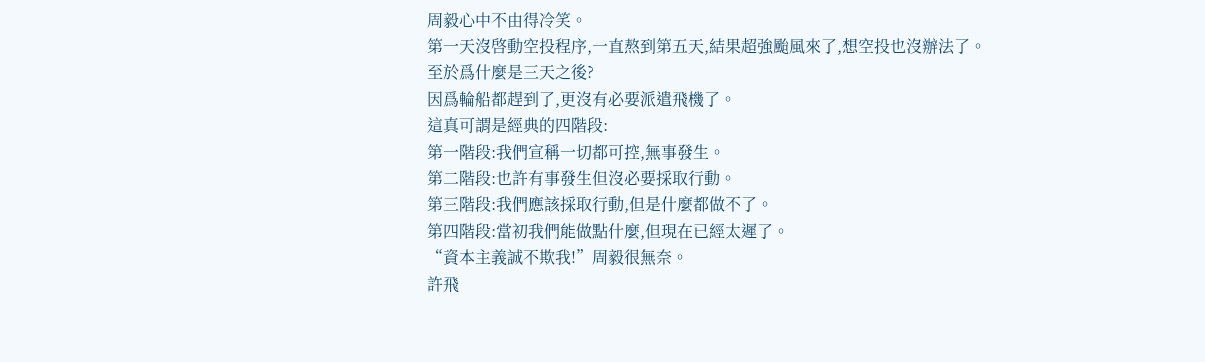周毅心中不由得冷笑。
第一天沒啓動空投程序,一直熬到第五天,結果超強颱風來了,想空投也沒辦法了。
至於爲什麼是三天之後?
因爲輪船都趕到了,更沒有必要派遣飛機了。
這真可謂是經典的四階段:
第一階段:我們宣稱一切都可控,無事發生。
第二階段:也許有事發生但沒必要採取行動。
第三階段:我們應該採取行動,但是什麼都做不了。
第四階段:當初我們能做點什麼,但現在已經太遲了。
“資本主義誠不欺我!”周毅很無奈。
許飛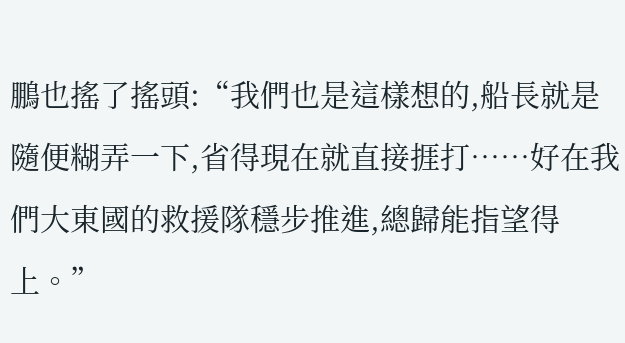鵬也搖了搖頭:“我們也是這樣想的,船長就是隨便糊弄一下,省得現在就直接捱打……好在我們大東國的救援隊穩步推進,總歸能指望得上。”